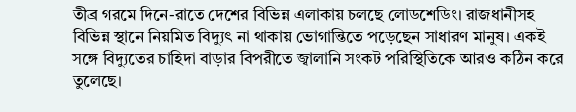তীব্র গরমে দিনে-রাতে দেশের বিভিন্ন এলাকায় চলছে লোডশেডিং। রাজধানীসহ বিভিন্ন স্থানে নিয়মিত বিদ্যুৎ না থাকায় ভোগান্তিতে পড়েছেন সাধারণ মানুষ। একই সঙ্গে বিদ্যুতের চাহিদা বাড়ার বিপরীতে জ্বালানি সংকট পরিস্থিতিকে আরও কঠিন করে তুলেছে।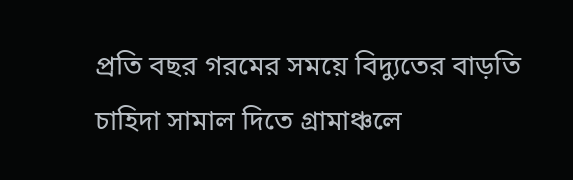প্রতি বছর গরমের সময়ে বিদ্যুতের বাড়তি চাহিদা সামাল দিতে গ্রামাঞ্চলে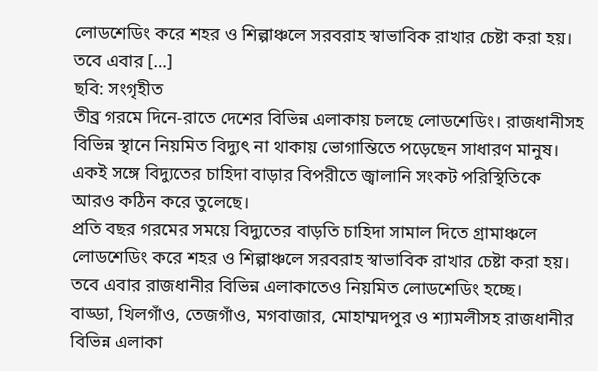লোডশেডিং করে শহর ও শিল্পাঞ্চলে সরবরাহ স্বাভাবিক রাখার চেষ্টা করা হয়। তবে এবার […]
ছবি: সংগৃহীত
তীব্র গরমে দিনে-রাতে দেশের বিভিন্ন এলাকায় চলছে লোডশেডিং। রাজধানীসহ বিভিন্ন স্থানে নিয়মিত বিদ্যুৎ না থাকায় ভোগান্তিতে পড়েছেন সাধারণ মানুষ। একই সঙ্গে বিদ্যুতের চাহিদা বাড়ার বিপরীতে জ্বালানি সংকট পরিস্থিতিকে আরও কঠিন করে তুলেছে।
প্রতি বছর গরমের সময়ে বিদ্যুতের বাড়তি চাহিদা সামাল দিতে গ্রামাঞ্চলে লোডশেডিং করে শহর ও শিল্পাঞ্চলে সরবরাহ স্বাভাবিক রাখার চেষ্টা করা হয়। তবে এবার রাজধানীর বিভিন্ন এলাকাতেও নিয়মিত লোডশেডিং হচ্ছে।
বাড্ডা, খিলগাঁও, তেজগাঁও, মগবাজার, মোহাম্মদপুর ও শ্যামলীসহ রাজধানীর বিভিন্ন এলাকা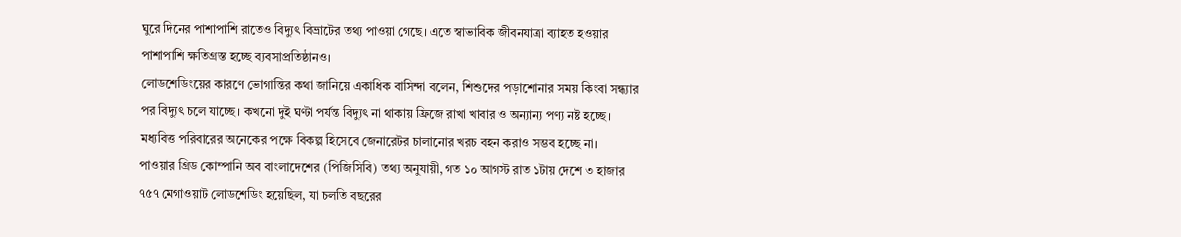ঘুরে দিনের পাশাপাশি রাতেও বিদ্যুৎ বিভ্রাটের তথ্য পাওয়া গেছে। এতে স্বাভাবিক জীবনযাত্রা ব্যাহত হওয়ার পাশাপাশি ক্ষতিগ্রস্ত হচ্ছে ব্যবসাপ্রতিষ্ঠানও।
লোডশেডিংয়ের কারণে ভোগান্তির কথা জানিয়ে একাধিক বাসিন্দা বলেন, শিশুদের পড়াশোনার সময় কিংবা সন্ধ্যার পর বিদ্যুৎ চলে যাচ্ছে। কখনো দুই ঘণ্টা পর্যন্ত বিদ্যুৎ না থাকায় ফ্রিজে রাখা খাবার ও অন্যান্য পণ্য নষ্ট হচ্ছে। মধ্যবিত্ত পরিবারের অনেকের পক্ষে বিকল্প হিসেবে জেনারেটর চালানোর খরচ বহন করাও সম্ভব হচ্ছে না।
পাওয়ার গ্রিড কোম্পানি অব বাংলাদেশের (পিজিসিবি) তথ্য অনুযায়ী, গত ১০ আগস্ট রাত ১টায় দেশে ৩ হাজার ৭৫৭ মেগাওয়াট লোডশেডিং হয়েছিল, যা চলতি বছরের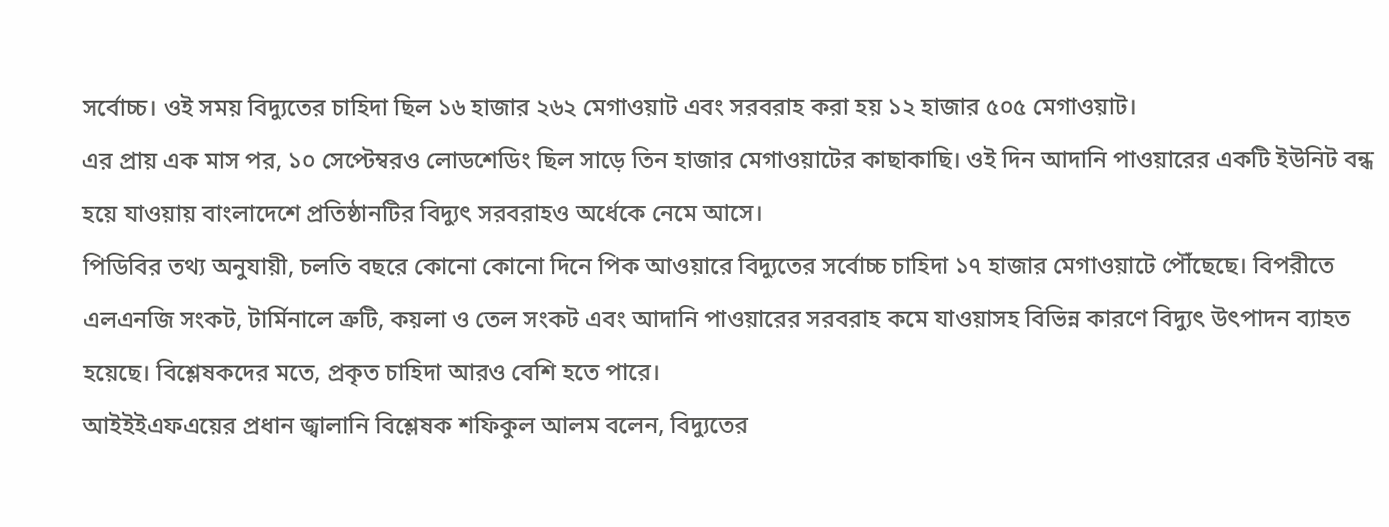সর্বোচ্চ। ওই সময় বিদ্যুতের চাহিদা ছিল ১৬ হাজার ২৬২ মেগাওয়াট এবং সরবরাহ করা হয় ১২ হাজার ৫০৫ মেগাওয়াট।
এর প্রায় এক মাস পর, ১০ সেপ্টেম্বরও লোডশেডিং ছিল সাড়ে তিন হাজার মেগাওয়াটের কাছাকাছি। ওই দিন আদানি পাওয়ারের একটি ইউনিট বন্ধ হয়ে যাওয়ায় বাংলাদেশে প্রতিষ্ঠানটির বিদ্যুৎ সরবরাহও অর্ধেকে নেমে আসে।
পিডিবির তথ্য অনুযায়ী, চলতি বছরে কোনো কোনো দিনে পিক আওয়ারে বিদ্যুতের সর্বোচ্চ চাহিদা ১৭ হাজার মেগাওয়াটে পৌঁছেছে। বিপরীতে এলএনজি সংকট, টার্মিনালে ত্রুটি, কয়লা ও তেল সংকট এবং আদানি পাওয়ারের সরবরাহ কমে যাওয়াসহ বিভিন্ন কারণে বিদ্যুৎ উৎপাদন ব্যাহত হয়েছে। বিশ্লেষকদের মতে, প্রকৃত চাহিদা আরও বেশি হতে পারে।
আইইইএফএয়ের প্রধান জ্বালানি বিশ্লেষক শফিকুল আলম বলেন, বিদ্যুতের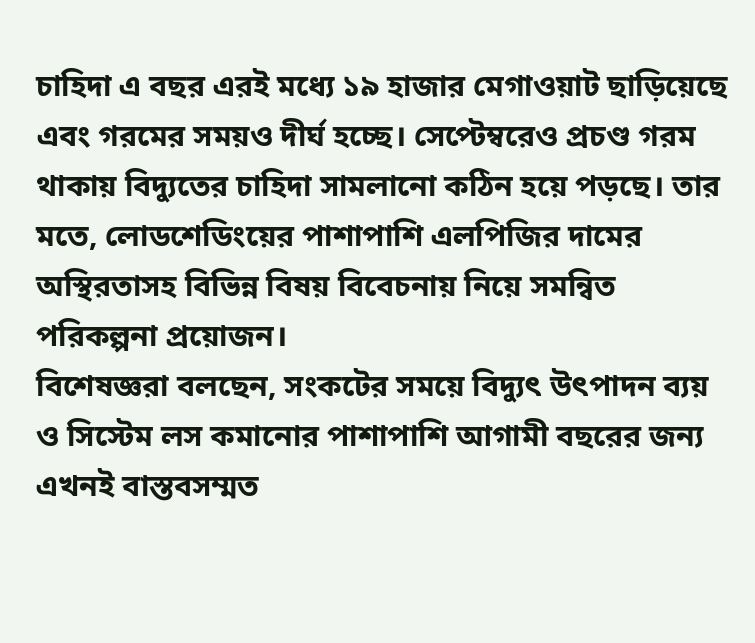চাহিদা এ বছর এরই মধ্যে ১৯ হাজার মেগাওয়াট ছাড়িয়েছে এবং গরমের সময়ও দীর্ঘ হচ্ছে। সেপ্টেম্বরেও প্রচণ্ড গরম থাকায় বিদ্যুতের চাহিদা সামলানো কঠিন হয়ে পড়ছে। তার মতে, লোডশেডিংয়ের পাশাপাশি এলপিজির দামের অস্থিরতাসহ বিভিন্ন বিষয় বিবেচনায় নিয়ে সমন্বিত পরিকল্পনা প্রয়োজন।
বিশেষজ্ঞরা বলছেন, সংকটের সময়ে বিদ্যুৎ উৎপাদন ব্যয় ও সিস্টেম লস কমানোর পাশাপাশি আগামী বছরের জন্য এখনই বাস্তবসম্মত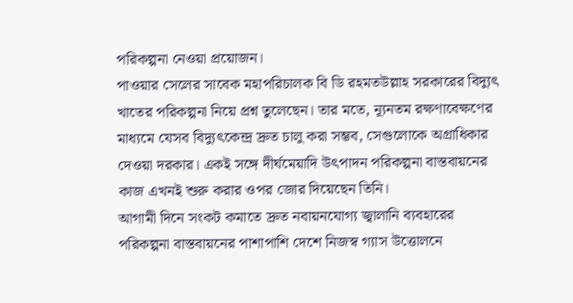পরিকল্পনা নেওয়া প্রয়োজন।
পাওয়ার সেলের সাবেক মহাপরিচালক বি ডি রহমতউল্লাহ সরকারের বিদ্যুৎ খাতের পরিকল্পনা নিয়ে প্রশ্ন তুলেছেন। তার মতে, ন্যূনতম রক্ষণাবেক্ষণের মাধ্যমে যেসব বিদ্যুৎকেন্দ্র দ্রুত চালু করা সম্ভব, সেগুলোকে অগ্রাধিকার দেওয়া দরকার। একই সঙ্গে দীর্ঘমেয়াদি উৎপাদন পরিকল্পনা বাস্তবায়নের কাজ এখনই শুরু করার ওপর জোর দিয়েছেন তিনি।
আগামী দিনে সংকট কমাতে দ্রুত নবায়নযোগ্য জ্বালানি ব্যবহারের পরিকল্পনা বাস্তবায়নের পাশাপাশি দেশে নিজস্ব গ্যাস উত্তোলনে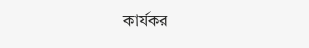কার্যকর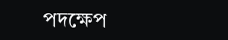পদক্ষেপ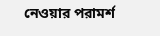নেওয়ার পরামর্শ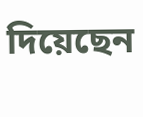দিয়েছেন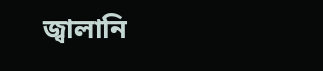জ্বালানি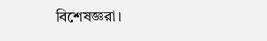বিশেষজ্ঞরা।